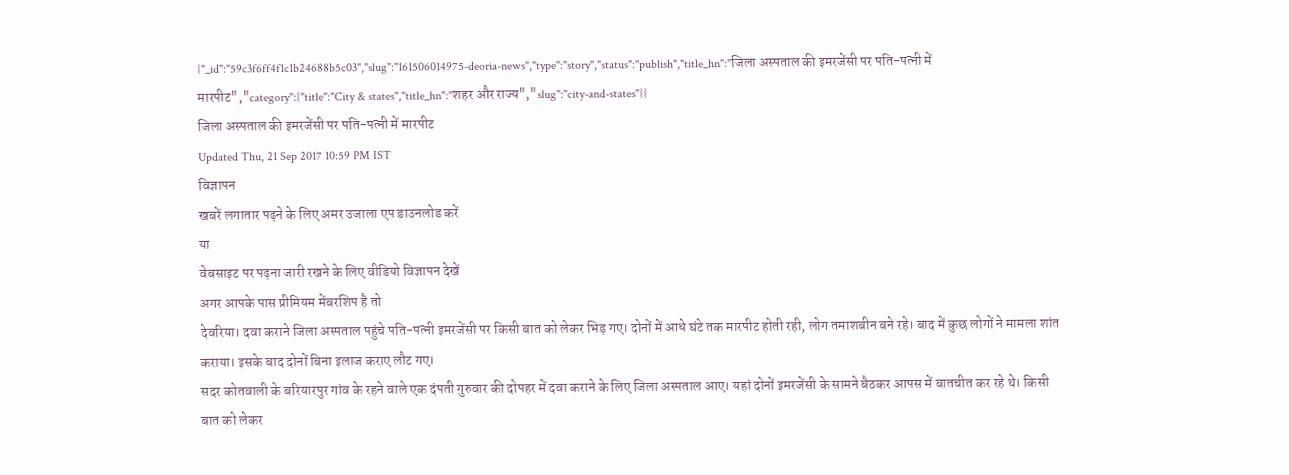{"_id":"59c3f6ff4f1c1b24688b5c03","slug":"161506014975-deoria-news","type":"story","status":"publish","title_hn":"जिला अस्पताल की इमरजेंसी पर पति-पत्नी में मारपीट","category":{"title":"City & states","title_hn":"शहर और राज्य","slug":"city-and-states"}}
जिला अस्पताल की इमरजेंसी पर पति-पत्नी में मारपीट
Updated Thu, 21 Sep 2017 10:59 PM IST
विज्ञापन
खबरें लगातार पढ़ने के लिए अमर उजाला एप डाउनलोड करें
या
वेबसाइट पर पढ़ना जारी रखने के लिए वीडियो विज्ञापन देखें
अगर आपके पास प्रीमियम मेंबरशिप है तो
देवरिया। दवा कराने जिला अस्पताल पहुंचे पति-पत्नी इमरजेंसी पर किसी बात को लेकर भिड़ गए। दोनों में आधे घंटे तक मारपीट होती रही, लोग तमाशबीन बने रहे। बाद में कुछ लोगों ने मामला शांत कराया। इसके बाद दोनों बिना इलाज कराए लौट गए।
सदर कोतवाली के बरियारपुर गांव के रहने वाले एक दंपती गुरुवार की दोपहर में दवा कराने के लिए जिला अस्पताल आए। यहां दोनों इमरजेंसी के सामने बैठकर आपस में बातचीत कर रहे थे। किसी बात को लेकर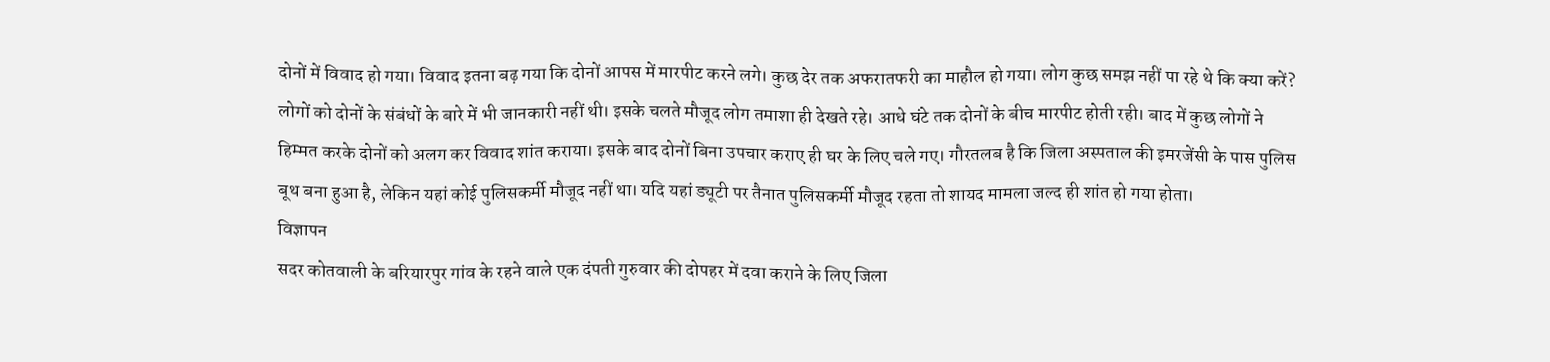दोनों में विवाद हो गया। विवाद इतना बढ़ गया कि दोनों आपस में मारपीट करने लगे। कुछ देर तक अफरातफरी का माहौल हो गया। लोग कुछ समझ नहीं पा रहे थे कि क्या करें? लोगों को दोनों के संबंधों के बारे में भी जानकारी नहीं थी। इसके चलते मौजूद लोग तमाशा ही देखते रहे। आधे घंटे तक दोनों के बीच मारपीट होती रही। बाद में कुछ लोगों ने हिम्मत करके दोनों को अलग कर विवाद शांत कराया। इसके बाद दोनों बिना उपचार कराए ही घर के लिए चले गए। गौरतलब है कि जिला अस्पताल की इमरजेंसी के पास पुलिस बूथ बना हुआ है, लेकिन यहां कोई पुलिसकर्मी मौजूद नहीं था। यदि यहां ड्यूटी पर तैनात पुलिसकर्मी मौजूद रहता तो शायद मामला जल्द ही शांत हो गया होता।
विज्ञापन
सदर कोतवाली के बरियारपुर गांव के रहने वाले एक दंपती गुरुवार की दोपहर में दवा कराने के लिए जिला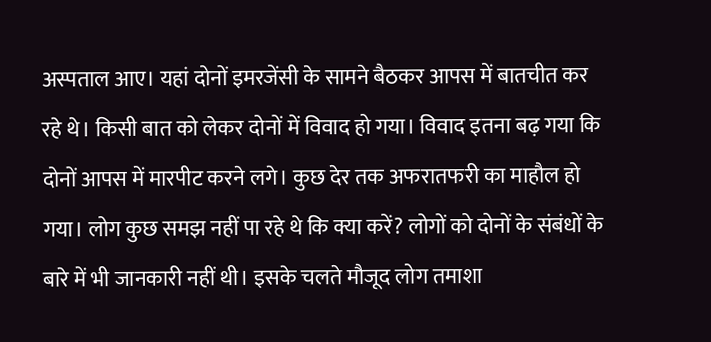अस्पताल आए। यहां दोनों इमरजेंसी के सामने बैठकर आपस में बातचीत कर रहे थे। किसी बात को लेकर दोनों में विवाद हो गया। विवाद इतना बढ़ गया कि दोनों आपस में मारपीट करने लगे। कुछ देर तक अफरातफरी का माहौल हो गया। लोग कुछ समझ नहीं पा रहे थे कि क्या करें? लोगों को दोनों के संबंधों के बारे में भी जानकारी नहीं थी। इसके चलते मौजूद लोग तमाशा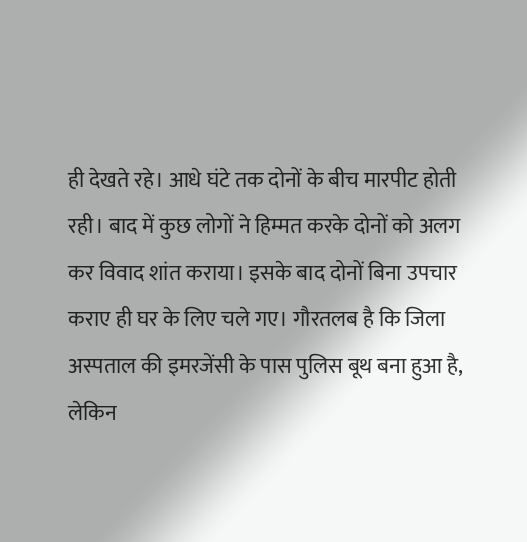ही देखते रहे। आधे घंटे तक दोनों के बीच मारपीट होती रही। बाद में कुछ लोगों ने हिम्मत करके दोनों को अलग कर विवाद शांत कराया। इसके बाद दोनों बिना उपचार कराए ही घर के लिए चले गए। गौरतलब है कि जिला अस्पताल की इमरजेंसी के पास पुलिस बूथ बना हुआ है, लेकिन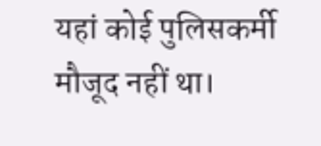यहां कोई पुलिसकर्मी मौजूद नहीं था।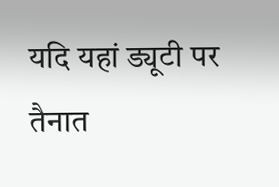यदि यहां ड्यूटी पर तैनात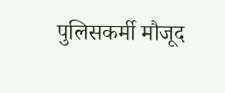पुलिसकर्मी मौजूद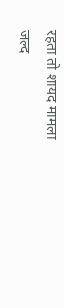रहता तो शायद मामला जल्द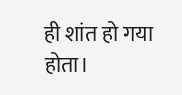ही शांत हो गया होता।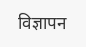विज्ञापन